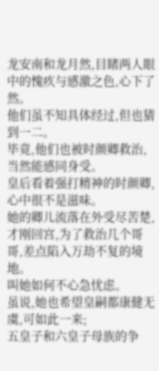龙安南和龙月然,目睹两人眼中的愧疚与感激之色,心下了然。
他们虽不知具体经过,但也猜到一二。
毕竟,他们也被时颜卿救治,当然能感同身受。
皇后看着强打精神的时颜卿,心中很不是滋味。
她的卿儿流落在外受尽苦楚,才刚回宫,为了救治几个哥哥,差点陷入万劫不复的境地。
叫她如何不心急忧虑。
虽说,她也希望皇嗣都康健无虞,可如此一来;
五皇子和六皇子母族的争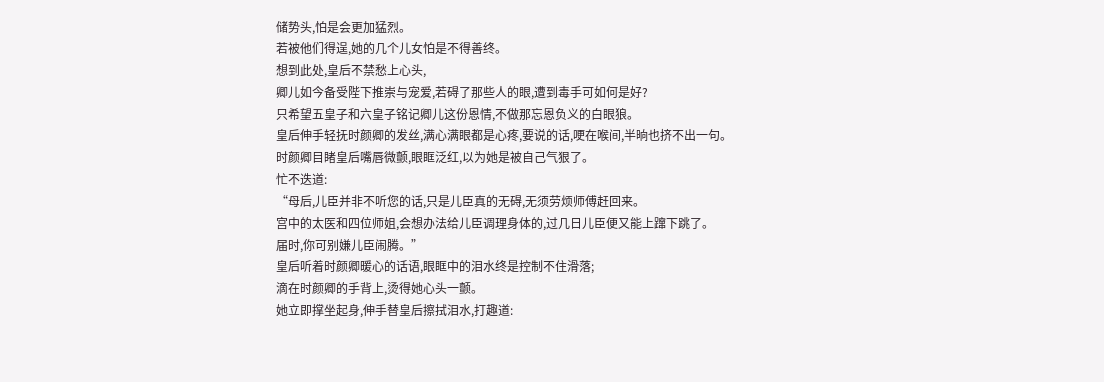储势头,怕是会更加猛烈。
若被他们得逞,她的几个儿女怕是不得善终。
想到此处,皇后不禁愁上心头,
卿儿如今备受陛下推崇与宠爱,若碍了那些人的眼,遭到毒手可如何是好?
只希望五皇子和六皇子铭记卿儿这份恩情,不做那忘恩负义的白眼狼。
皇后伸手轻抚时颜卿的发丝,满心满眼都是心疼,要说的话,哽在喉间,半晌也挤不出一句。
时颜卿目睹皇后嘴唇微颤,眼眶泛红,以为她是被自己气狠了。
忙不迭道:
“母后,儿臣并非不听您的话,只是儿臣真的无碍,无须劳烦师傅赶回来。
宫中的太医和四位师姐,会想办法给儿臣调理身体的,过几日儿臣便又能上蹿下跳了。
届时,你可别嫌儿臣闹腾。”
皇后听着时颜卿暖心的话语,眼眶中的泪水终是控制不住滑落;
滴在时颜卿的手背上,烫得她心头一颤。
她立即撑坐起身,伸手替皇后擦拭泪水,打趣道: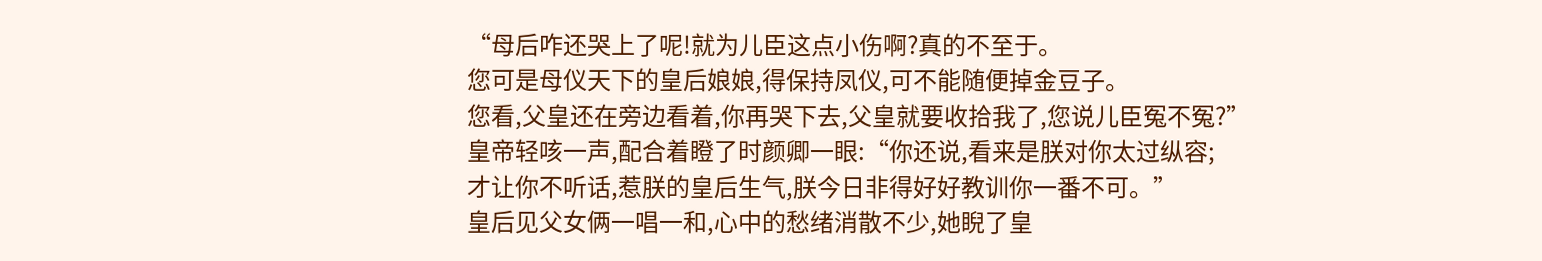“母后咋还哭上了呢!就为儿臣这点小伤啊?真的不至于。
您可是母仪天下的皇后娘娘,得保持凤仪,可不能随便掉金豆子。
您看,父皇还在旁边看着,你再哭下去,父皇就要收拾我了,您说儿臣冤不冤?”
皇帝轻咳一声,配合着瞪了时颜卿一眼:“你还说,看来是朕对你太过纵容;
才让你不听话,惹朕的皇后生气,朕今日非得好好教训你一番不可。”
皇后见父女俩一唱一和,心中的愁绪消散不少,她睨了皇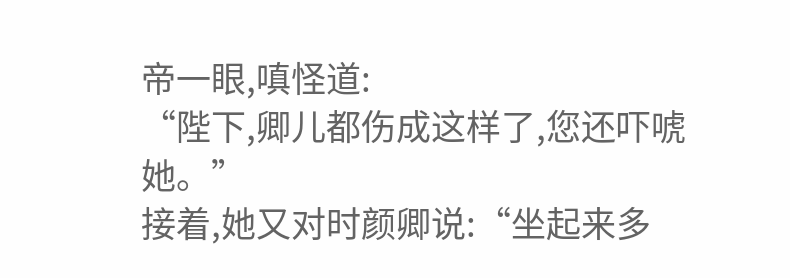帝一眼,嗔怪道:
“陛下,卿儿都伤成这样了,您还吓唬她。”
接着,她又对时颜卿说:“坐起来多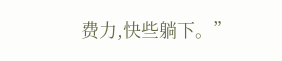费力,快些躺下。”